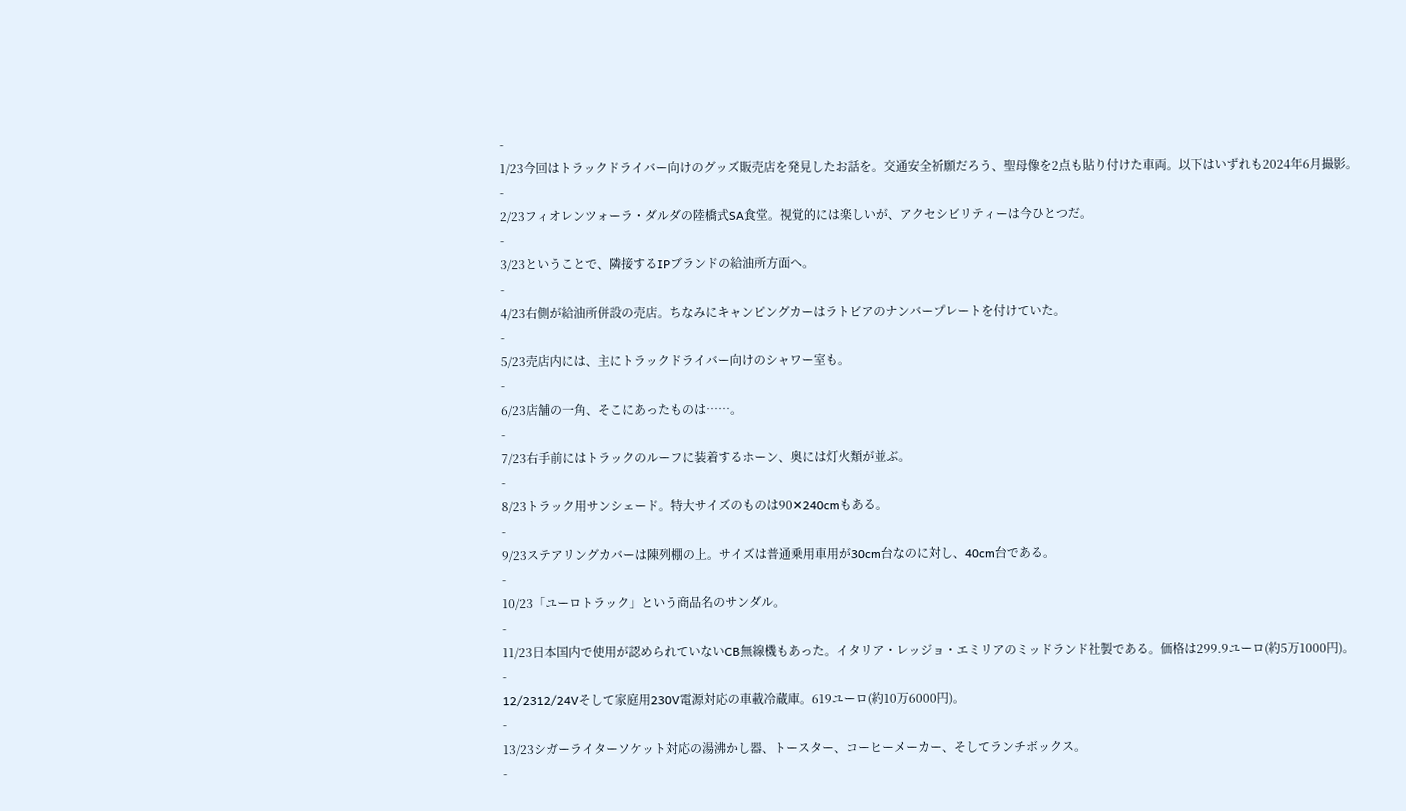-
1/23今回はトラックドライバー向けのグッズ販売店を発見したお話を。交通安全祈願だろう、聖母像を2点も貼り付けた車両。以下はいずれも2024年6月撮影。
-
2/23フィオレンツォーラ・ダルダの陸橋式SA食堂。視覚的には楽しいが、アクセシビリティーは今ひとつだ。
-
3/23ということで、隣接するIPブランドの給油所方面へ。
-
4/23右側が給油所併設の売店。ちなみにキャンピングカーはラトビアのナンバープレートを付けていた。
-
5/23売店内には、主にトラックドライバー向けのシャワー室も。
-
6/23店舗の一角、そこにあったものは……。
-
7/23右手前にはトラックのルーフに装着するホーン、奥には灯火類が並ぶ。
-
8/23トラック用サンシェード。特大サイズのものは90✕240cmもある。
-
9/23ステアリングカバーは陳列棚の上。サイズは普通乗用車用が30cm台なのに対し、40cm台である。
-
10/23「ユーロトラック」という商品名のサンダル。
-
11/23日本国内で使用が認められていないCB無線機もあった。イタリア・レッジョ・エミリアのミッドランド社製である。価格は299.9ユーロ(約5万1000円)。
-
12/2312/24Vそして家庭用230V電源対応の車載冷蔵庫。619ユーロ(約10万6000円)。
-
13/23シガーライターソケット対応の湯沸かし器、トースター、コーヒーメーカー、そしてランチボックス。
-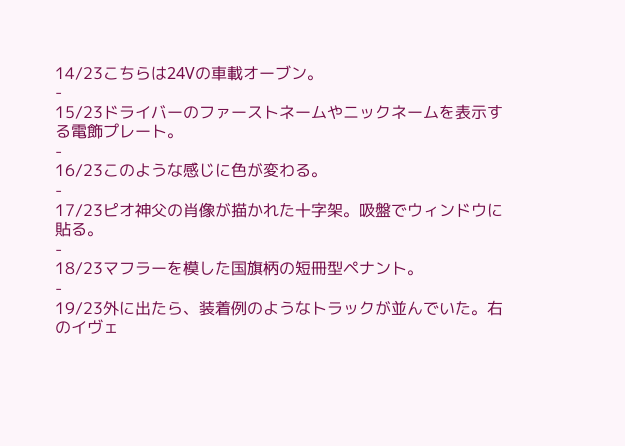14/23こちらは24Vの車載オーブン。
-
15/23ドライバーのファーストネームやニックネームを表示する電飾プレート。
-
16/23このような感じに色が変わる。
-
17/23ピオ神父の肖像が描かれた十字架。吸盤でウィンドウに貼る。
-
18/23マフラーを模した国旗柄の短冊型ペナント。
-
19/23外に出たら、装着例のようなトラックが並んでいた。右のイヴェ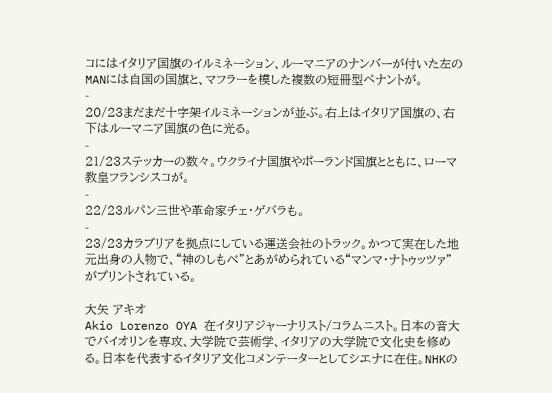コにはイタリア国旗のイルミネーション、ルーマニアのナンバーが付いた左のMANには自国の国旗と、マフラーを模した複数の短冊型ペナントが。
-
20/23まだまだ十字架イルミネーションが並ぶ。右上はイタリア国旗の、右下はルーマニア国旗の色に光る。
-
21/23ステッカーの数々。ウクライナ国旗やポーランド国旗とともに、ローマ教皇フランシスコが。
-
22/23ルパン三世や革命家チェ・ゲバラも。
-
23/23カラブリアを拠点にしている運送会社のトラック。かつて実在した地元出身の人物で、“神のしもべ”とあがめられている“マンマ・ナトゥッツァ”がプリントされている。

大矢 アキオ
Akio Lorenzo OYA 在イタリアジャーナリスト/コラムニスト。日本の音大でバイオリンを専攻、大学院で芸術学、イタリアの大学院で文化史を修める。日本を代表するイタリア文化コメンテーターとしてシエナに在住。NHKの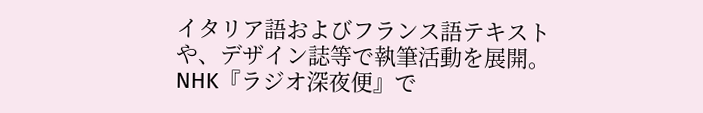イタリア語およびフランス語テキストや、デザイン誌等で執筆活動を展開。NHK『ラジオ深夜便』で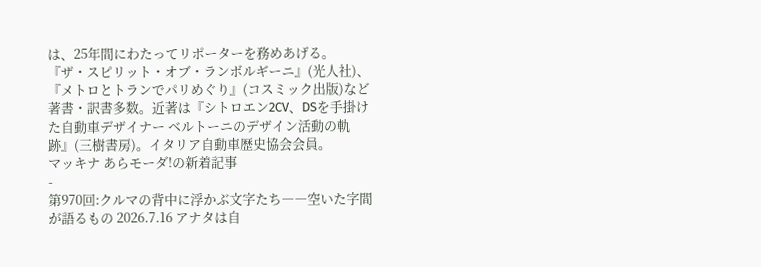は、25年間にわたってリポーターを務めあげる。『ザ・スピリット・オブ・ランボルギーニ』(光人社)、『メトロとトランでパリめぐり』(コスミック出版)など著書・訳書多数。近著は『シトロエン2CV、DSを手掛けた自動車デザイナー ベルトーニのデザイン活動の軌跡』(三樹書房)。イタリア自動車歴史協会会員。
マッキナ あらモーダ!の新着記事
-
第970回:クルマの背中に浮かぶ文字たち――空いた字間が語るもの 2026.7.16 アナタは自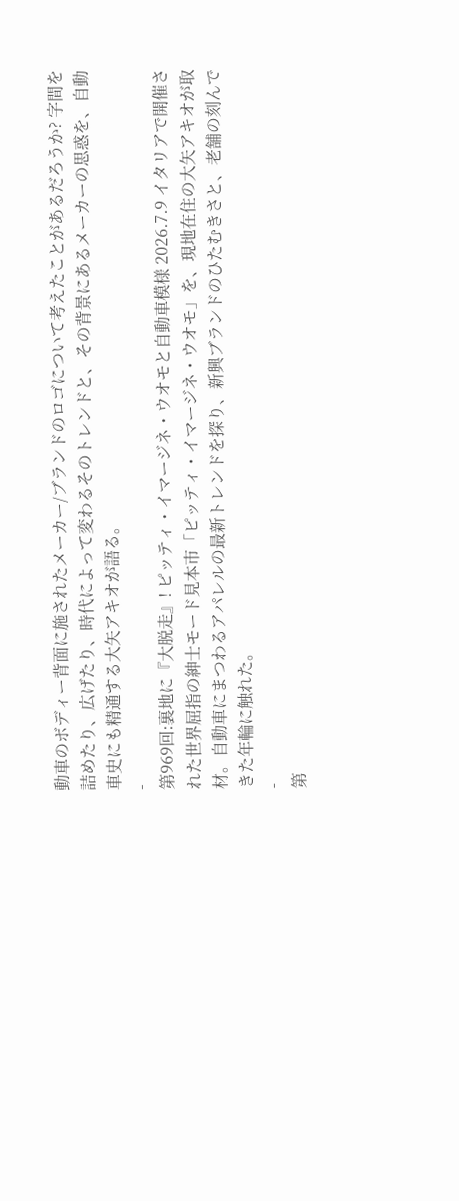動車のボディー背面に施されたメーカー/ブランドのロゴについて考えたことがあるだろうか? 字間を詰めたり、広げたり、時代によって変わるそのトレンドと、その背景にあるメーカーの思惑を、自動車史にも精通する大矢アキオが語る。
-
第969回:裏地に『大脱走』! ピッティ・イマージネ・ウオモと自動車模様 2026.7.9 イタリアで開催された世界屈指の紳士モード見本市「ピッティ・イマージネ・ウオモ」を、現地在住の大矢アキオが取材。自動車にまつわるアパレルの最新トレンドを探り、新興ブランドのひたむきさと、老舗の刻んできた年輪に触れた。
-
第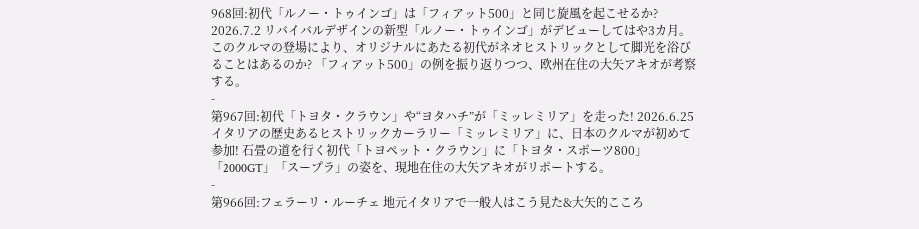968回:初代「ルノー・トゥインゴ」は「フィアット500」と同じ旋風を起こせるか? 2026.7.2 リバイバルデザインの新型「ルノー・トゥインゴ」がデビューしてはや3カ月。このクルマの登場により、オリジナルにあたる初代がネオヒストリックとして脚光を浴びることはあるのか? 「フィアット500」の例を振り返りつつ、欧州在住の大矢アキオが考察する。
-
第967回:初代「トヨタ・クラウン」や“ヨタハチ”が「ミッレミリア」を走った! 2026.6.25 イタリアの歴史あるヒストリックカーラリー「ミッレミリア」に、日本のクルマが初めて参加! 石畳の道を行く初代「トヨペット・クラウン」に「トヨタ・スポーツ800」「2000GT」「スープラ」の姿を、現地在住の大矢アキオがリポートする。
-
第966回:フェラーリ・ルーチェ 地元イタリアで一般人はこう見た&大矢的こころ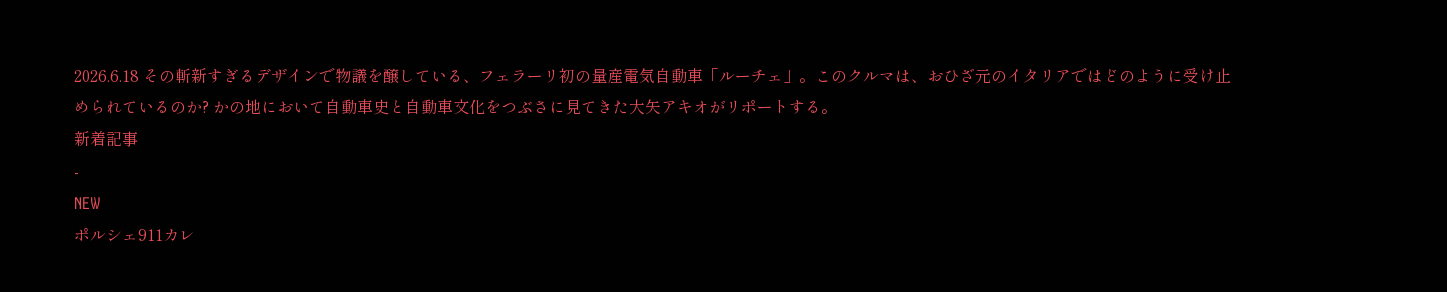2026.6.18 その斬新すぎるデザインで物議を醸している、フェラーリ初の量産電気自動車「ルーチェ」。このクルマは、おひざ元のイタリアではどのように受け止められているのか? かの地において自動車史と自動車文化をつぶさに見てきた大矢アキオがリポートする。
新着記事
-
NEW
ポルシェ911カレ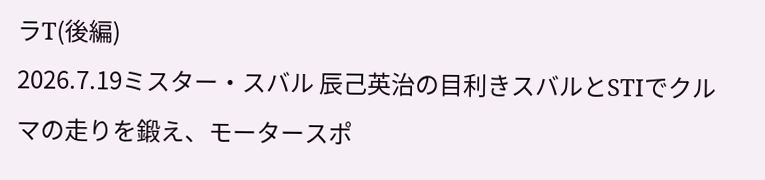ラT(後編)
2026.7.19ミスター・スバル 辰己英治の目利きスバルとSTIでクルマの走りを鍛え、モータースポ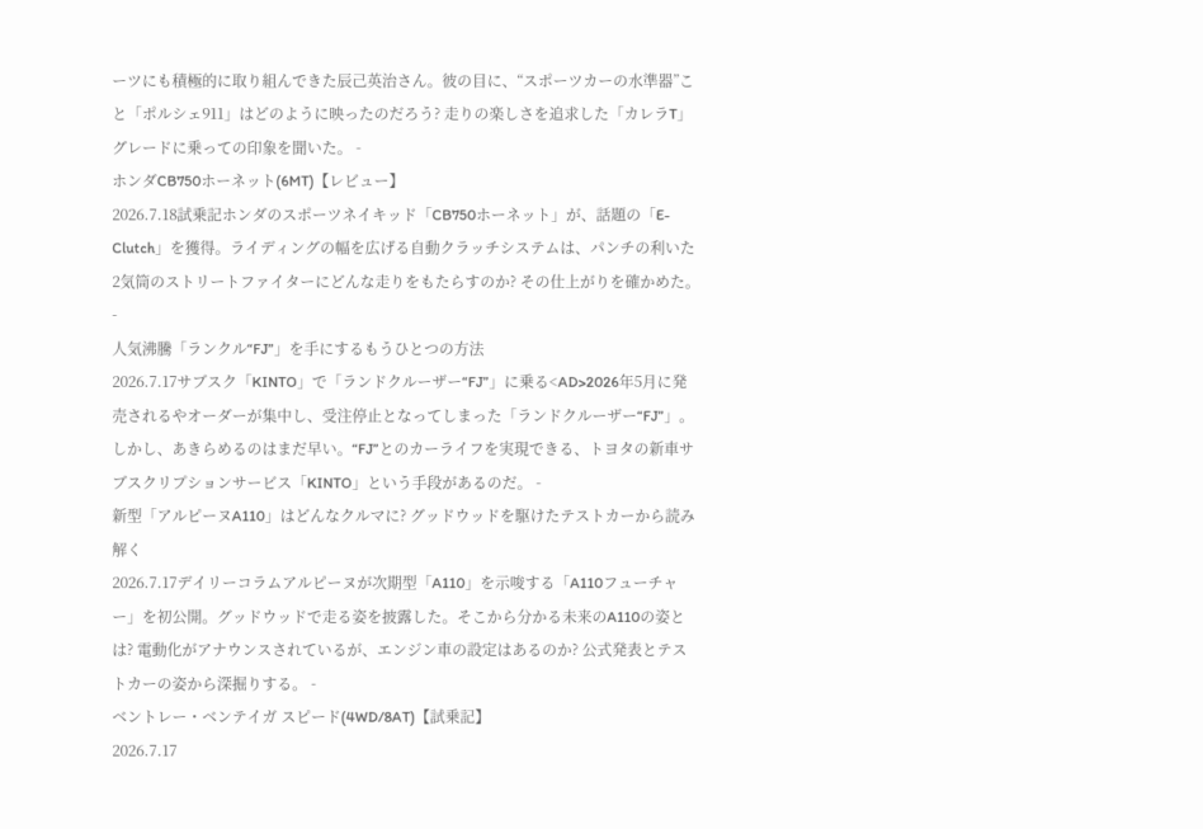ーツにも積極的に取り組んできた辰己英治さん。彼の目に、“スポーツカーの水準器”こと「ポルシェ911」はどのように映ったのだろう? 走りの楽しさを追求した「カレラT」グレードに乗っての印象を聞いた。 -
ホンダCB750ホーネット(6MT)【レビュー】
2026.7.18試乗記ホンダのスポーツネイキッド「CB750ホーネット」が、話題の「E-Clutch」を獲得。ライディングの幅を広げる自動クラッチシステムは、パンチの利いた2気筒のストリートファイターにどんな走りをもたらすのか? その仕上がりを確かめた。 -
人気沸騰「ランクル“FJ”」を手にするもうひとつの方法
2026.7.17サブスク「KINTO」で「ランドクルーザー“FJ”」に乗る<AD>2026年5月に発売されるやオーダーが集中し、受注停止となってしまった「ランドクルーザー“FJ”」。しかし、あきらめるのはまだ早い。“FJ”とのカーライフを実現できる、トヨタの新車サブスクリプションサービス「KINTO」という手段があるのだ。 -
新型「アルピーヌA110」はどんなクルマに? グッドウッドを駆けたテストカーから読み解く
2026.7.17デイリーコラムアルピーヌが次期型「A110」を示唆する「A110フューチャー」を初公開。グッドウッドで走る姿を披露した。そこから分かる未来のA110の姿とは? 電動化がアナウンスされているが、エンジン車の設定はあるのか? 公式発表とテストカーの姿から深掘りする。 -
ベントレー・ベンテイガ スピード(4WD/8AT)【試乗記】
2026.7.17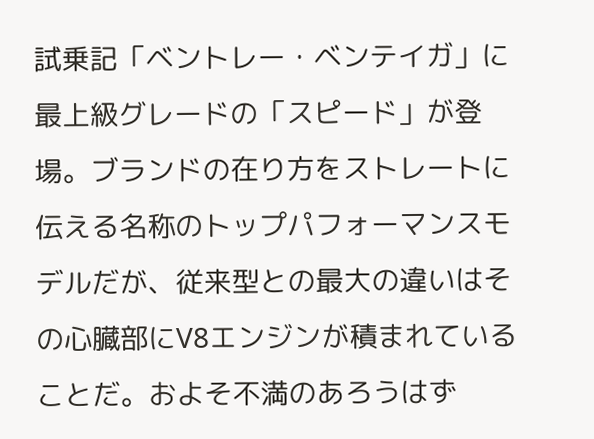試乗記「ベントレー・ベンテイガ」に最上級グレードの「スピード」が登場。ブランドの在り方をストレートに伝える名称のトップパフォーマンスモデルだが、従来型との最大の違いはその心臓部にV8エンジンが積まれていることだ。およそ不満のあろうはず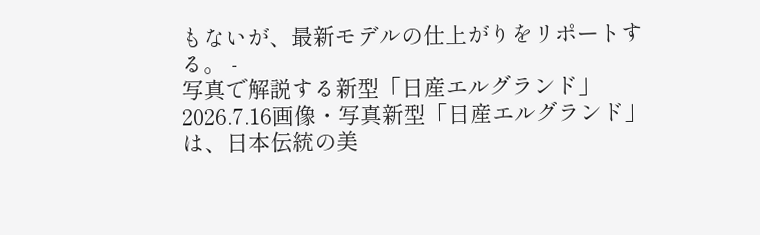もないが、最新モデルの仕上がりをリポートする。 -
写真で解説する新型「日産エルグランド」
2026.7.16画像・写真新型「日産エルグランド」は、日本伝統の美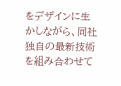をデザインに生かしながら、同社独自の最新技術を組み合わせて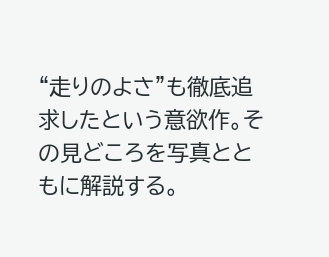“走りのよさ”も徹底追求したという意欲作。その見どころを写真とともに解説する。